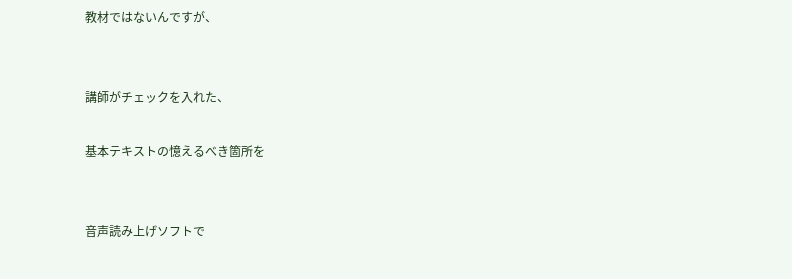教材ではないんですが、


講師がチェックを入れた、

基本テキストの憶えるべき箇所を


音声読み上げソフトで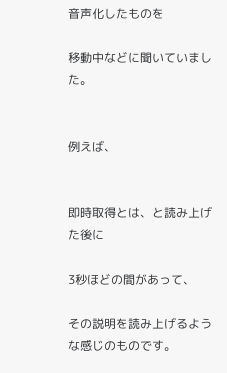音声化したものを

移動中などに聞いていました。


例えば、


即時取得とは、と読み上げた後に

3秒ほどの間があって、

その説明を読み上げるような感じのものです。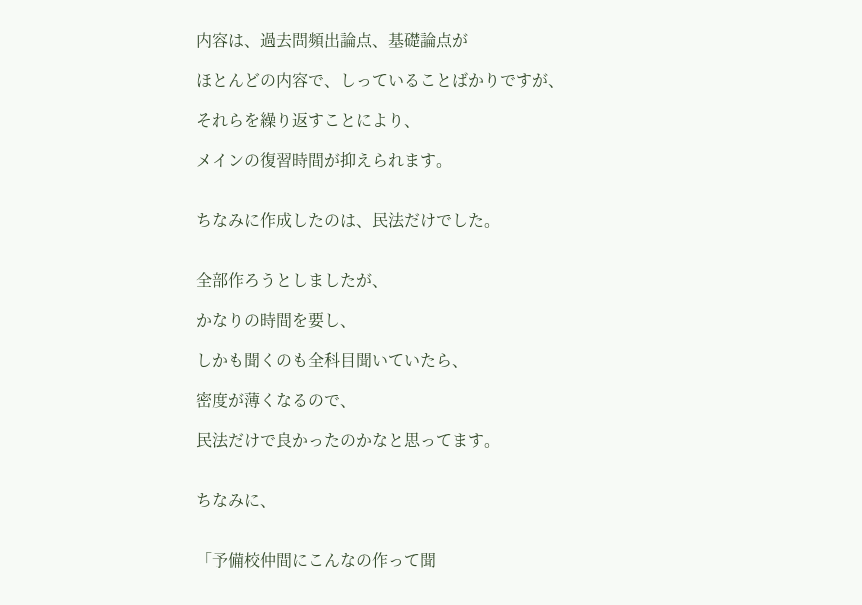内容は、過去問頻出論点、基礎論点が

ほとんどの内容で、しっていることばかりですが、

それらを繰り返すことにより、

メインの復習時間が抑えられます。


ちなみに作成したのは、民法だけでした。


全部作ろうとしましたが、

かなりの時間を要し、

しかも聞くのも全科目聞いていたら、

密度が薄くなるので、

民法だけで良かったのかなと思ってます。


ちなみに、


「予備校仲間にこんなの作って聞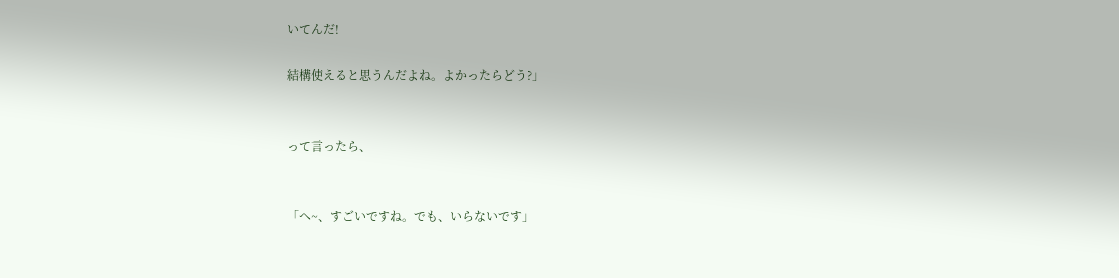いてんだ!

結構使えると思うんだよね。よかったらどう?」


って言ったら、


「へ~、すごいですね。でも、いらないです」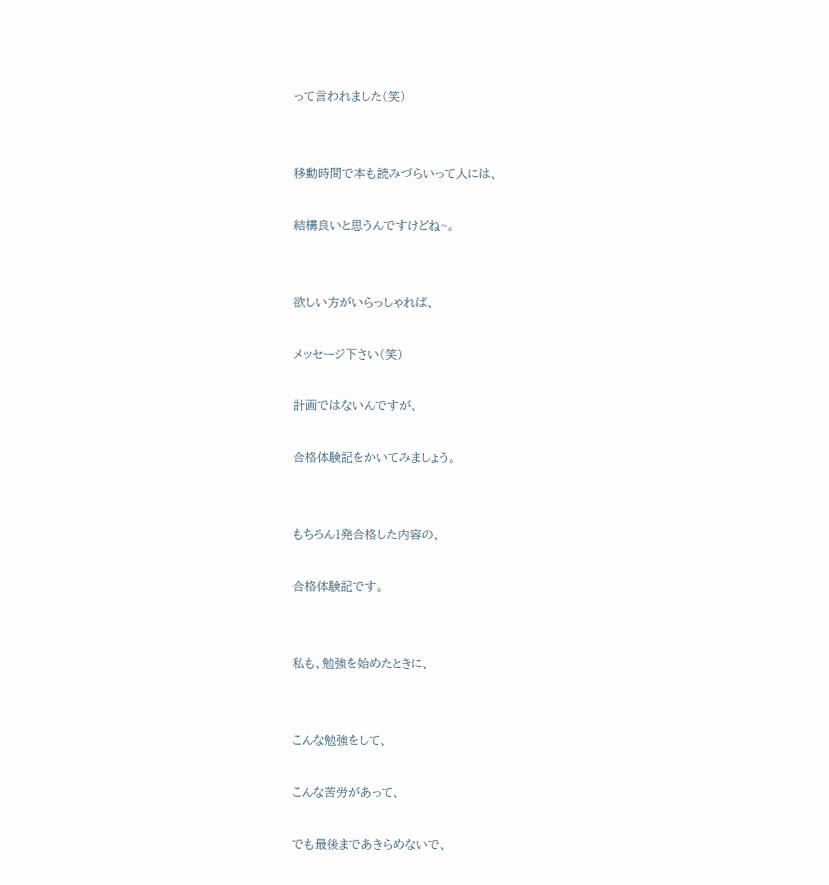って言われました(笑)


移動時間で本も読みづらいって人には、

結構良いと思うんですけどね~。


欲しい方がいらっしゃれば、

メッセージ下さい(笑)

計画ではないんですが、

合格体験記をかいてみましょう。


もちろん1発合格した内容の、

合格体験記です。


私も、勉強を始めたときに、


こんな勉強をして、

こんな苦労があって、

でも最後まであきらめないで、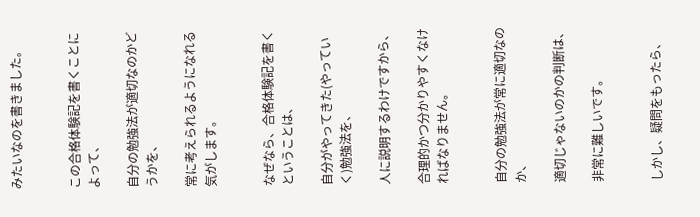みたいなのを書きました。


この合格体験記を書くことによって、

自分の勉強法が適切なのかどうかを、

常に考えられるようになれる気がします。


なぜなら、合格体験記を書くということは、

自分がやってきた(やっていく)勉強法を、

人に説明するわけですから、

合理的かつ分かりやすくなければなりません。


自分の勉強法が常に適切なのか、

適切じゃないのかの判断は、

非常に難しいです。


しかし、疑問をもったら、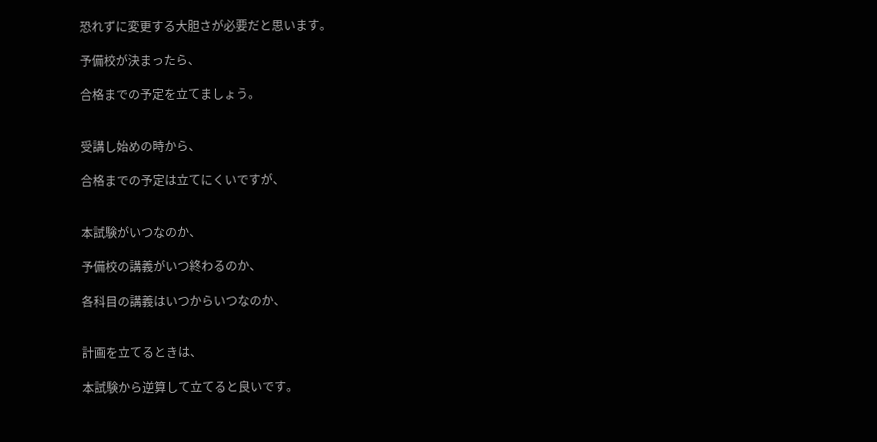恐れずに変更する大胆さが必要だと思います。

予備校が決まったら、

合格までの予定を立てましょう。


受講し始めの時から、

合格までの予定は立てにくいですが、


本試験がいつなのか、

予備校の講義がいつ終わるのか、

各科目の講義はいつからいつなのか、


計画を立てるときは、

本試験から逆算して立てると良いです。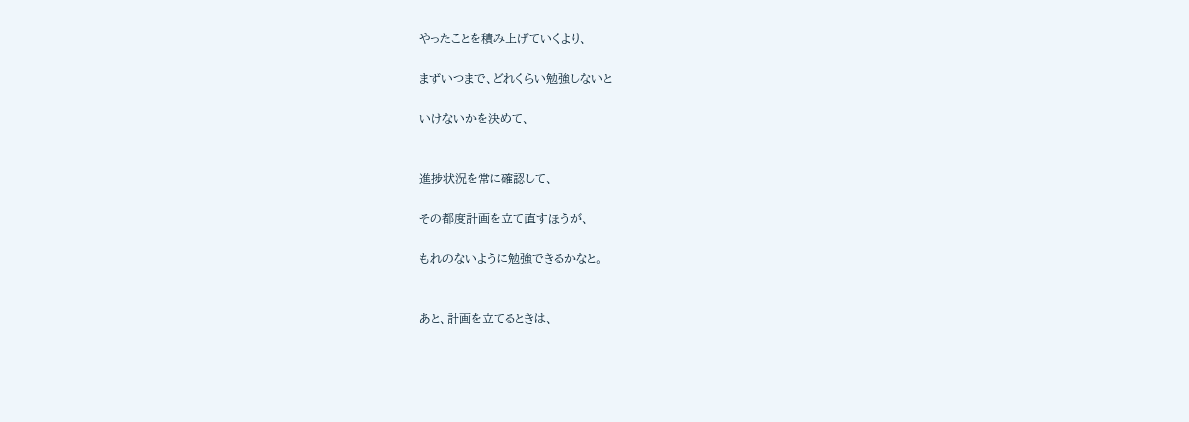やったことを積み上げていくより、

まずいつまで、どれくらい勉強しないと

いけないかを決めて、


進捗状況を常に確認して、

その都度計画を立て直すほうが、

もれのないように勉強できるかなと。


あと、計画を立てるときは、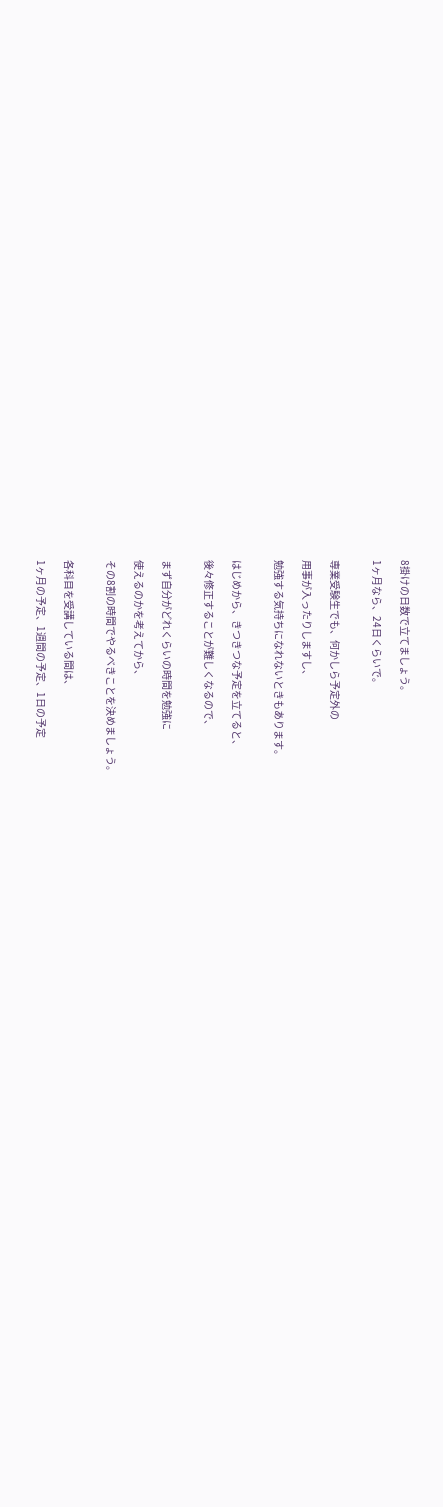8掛けの日数で立てましょう。

1ヶ月なら、24日くらいで。


専業受験生でも、何かしら予定外の

用事が入ったりしますし、

勉強する気持ちになれないときもあります。


はじめから、きつきつな予定を立てると、

後々修正することが難しくなるので、


まず自分がどれくらいの時間を勉強に

使えるのかを考えてから、

その8割の時間でやるべきことを決めましょう。


各科目を受講している間は、

1ヶ月の予定、1週間の予定、1日の予定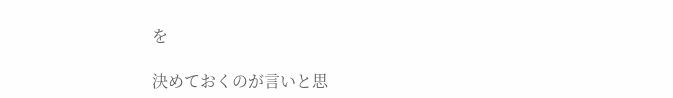を

決めておくのが言いと思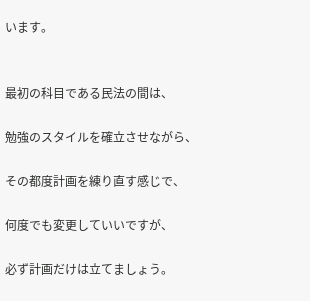います。


最初の科目である民法の間は、

勉強のスタイルを確立させながら、

その都度計画を練り直す感じで、

何度でも変更していいですが、

必ず計画だけは立てましょう。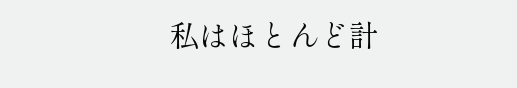私はほとんど計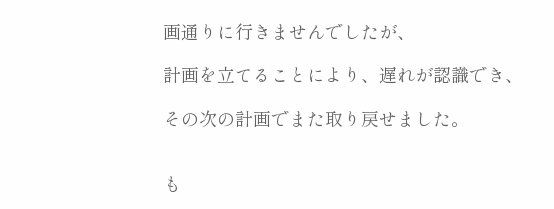画通りに行きませんでしたが、

計画を立てることにより、遅れが認識でき、

その次の計画でまた取り戻せました。


も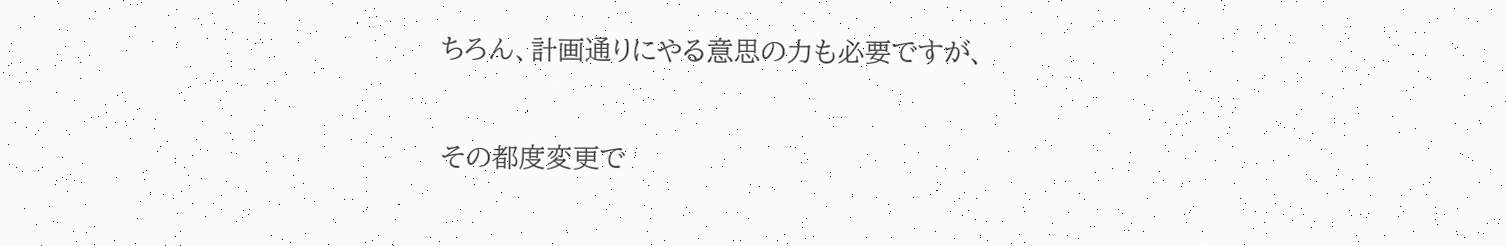ちろん、計画通りにやる意思の力も必要ですが、

その都度変更で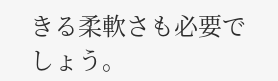きる柔軟さも必要でしょう。